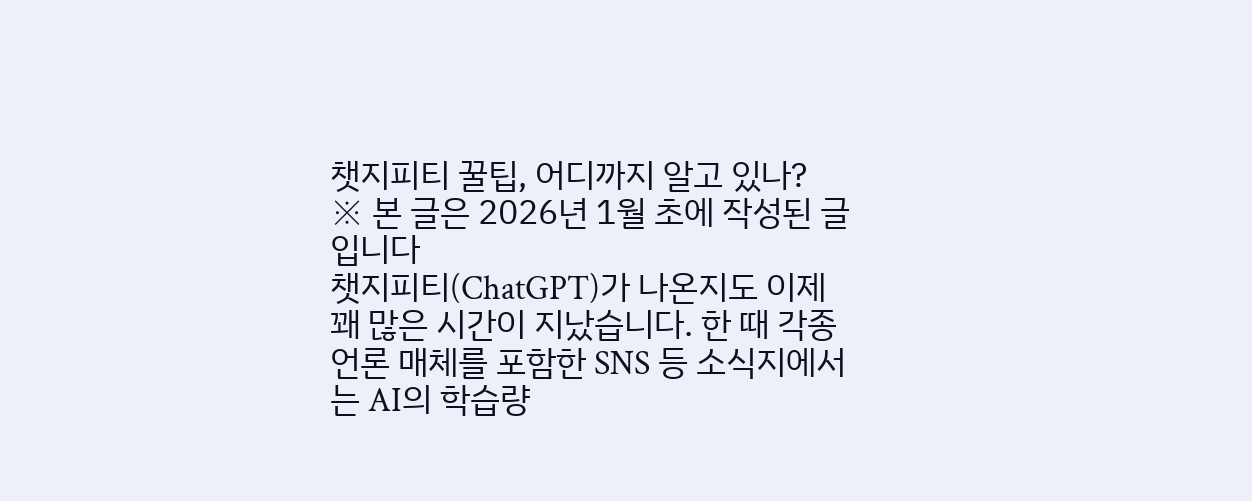챗지피티 꿀팁, 어디까지 알고 있나?
※ 본 글은 2026년 1월 초에 작성된 글입니다
챗지피티(ChatGPT)가 나온지도 이제 꽤 많은 시간이 지났습니다. 한 때 각종 언론 매체를 포함한 SNS 등 소식지에서는 AI의 학습량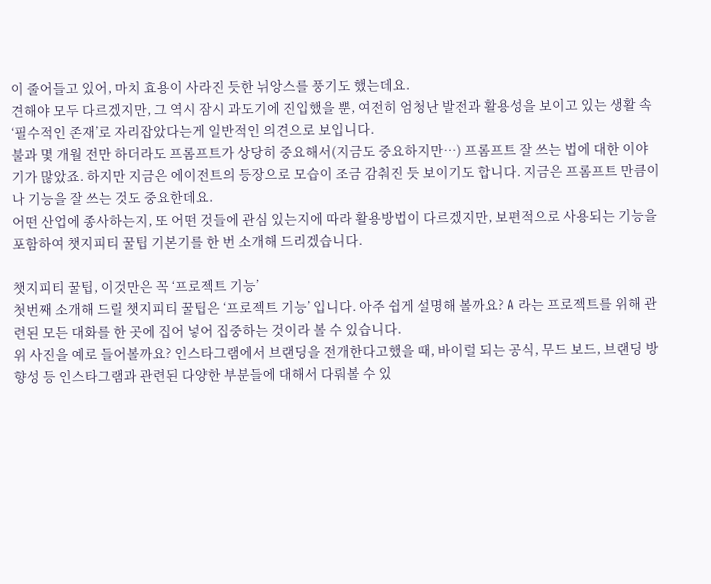이 줄어들고 있어, 마치 효용이 사라진 듯한 뉘앙스를 풍기도 했는데요.
견해야 모두 다르겠지만, 그 역시 잠시 과도기에 진입했을 뿐, 여전히 엄청난 발전과 활용성을 보이고 있는 생활 속 ‘필수적인 존재’로 자리잡았다는게 일반적인 의견으로 보입니다.
불과 몇 개월 전만 하더라도 프롬프트가 상당히 중요해서(지금도 중요하지만…) 프롬프트 잘 쓰는 법에 대한 이야기가 많았죠. 하지만 지금은 에이전트의 등장으로 모습이 조금 감춰진 듯 보이기도 합니다. 지금은 프롬프트 만큼이나 기능을 잘 쓰는 것도 중요한데요.
어떤 산업에 종사하는지, 또 어떤 것들에 관심 있는지에 따라 활용방법이 다르겠지만, 보편적으로 사용되는 기능을 포함하여 챗지피티 꿀팁 기본기를 한 번 소개해 드리겠습니다.

챗지피티 꿀팁, 이것만은 꼭 ‘프로젝트 기능’
첫번째 소개해 드릴 챗지피티 꿀팁은 ‘프로젝트 기능’ 입니다. 아주 쉽게 설명해 볼까요? A 라는 프로젝트를 위해 관련된 모든 대화를 한 곳에 집어 넣어 집중하는 것이라 볼 수 있습니다.
위 사진을 예로 들어볼까요? 인스타그램에서 브랜딩을 전개한다고했을 때, 바이럴 되는 공식, 무드 보드, 브랜딩 방향성 등 인스타그램과 관련된 다양한 부분들에 대해서 다뤄볼 수 있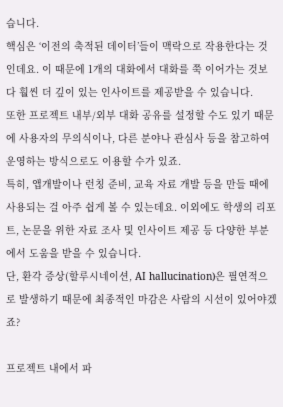습니다.
핵심은 ‘이전의 축적된 데이터’들이 맥락으로 작용한다는 것인데요. 이 때문에 1개의 대화에서 대화를 쭉 이어가는 것보다 훨씬 더 깊이 있는 인사이트를 제공받을 수 있습니다.
또한 프로젝트 내부/외부 대화 공유를 설정할 수도 있기 때문에 사용자의 무의식이나, 다른 분야나 관심사 등을 참고하여 운영하는 방식으로도 이용할 수가 있죠.
특히, 앱개발이나 런칭 준비, 교육 자료 개발 등을 만들 때에 사용되는 걸 아주 쉽게 볼 수 있는데요. 이외에도 학생의 리포트, 논문을 위한 자료 조사 및 인사이트 제공 등 다양한 부분에서 도움을 받을 수 있습니다.
단, 환각 증상(할루시네이션, AI hallucination)은 필연적으로 발생하기 때문에 최종적인 마감은 사람의 시선이 있어야겠죠?

프로젝트 내에서 파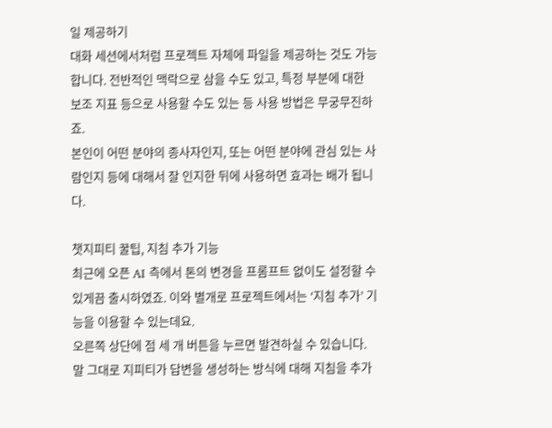일 제공하기
대화 세션에서처럼 프로젝트 자체에 파일을 제공하는 것도 가능합니다. 전반적인 맥락으로 삼을 수도 있고, 특정 부분에 대한 보조 지표 등으로 사용할 수도 있는 등 사용 방법은 무궁무진하죠.
본인이 어떤 분야의 종사자인지, 또는 어떤 분야에 관심 있는 사람인지 등에 대해서 잘 인지한 뒤에 사용하면 효과는 배가 됩니다.

챗지피티 꿀팁, 지침 추가 기능
최근에 오픈 AI 측에서 톤의 변경을 프롬프트 없이도 설정할 수 있게끔 출시하였죠. 이와 별개로 프로젝트에서는 ‘지침 추가’ 기능을 이용할 수 있는데요.
오른쪽 상단에 점 세 개 버튼을 누르면 발견하실 수 있습니다. 말 그대로 지피티가 답변을 생성하는 방식에 대해 지침을 추가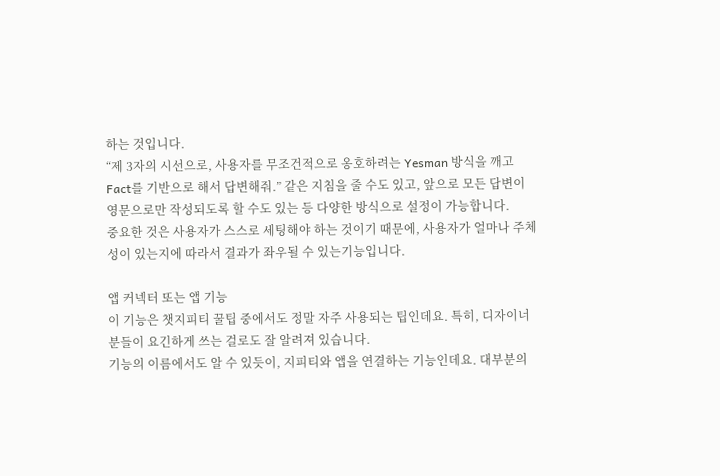하는 것입니다.
“제 3자의 시선으로, 사용자를 무조건적으로 옹호하려는 Yesman 방식을 깨고 Fact를 기반으로 해서 답변해줘.” 같은 지침을 줄 수도 있고, 앞으로 모든 답변이 영문으로만 작성되도록 할 수도 있는 등 다양한 방식으로 설정이 가능합니다.
중요한 것은 사용자가 스스로 세팅해야 하는 것이기 때문에, 사용자가 얼마나 주체성이 있는지에 따라서 결과가 좌우될 수 있는기능입니다.

앱 커넥터 또는 앱 기능
이 기능은 챗지피티 꿀팁 중에서도 정말 자주 사용되는 팁인데요. 특히, 디자이너 분들이 요긴하게 쓰는 걸로도 잘 알려져 있습니다.
기능의 이름에서도 알 수 있듯이, 지피티와 앱을 연결하는 기능인데요. 대부분의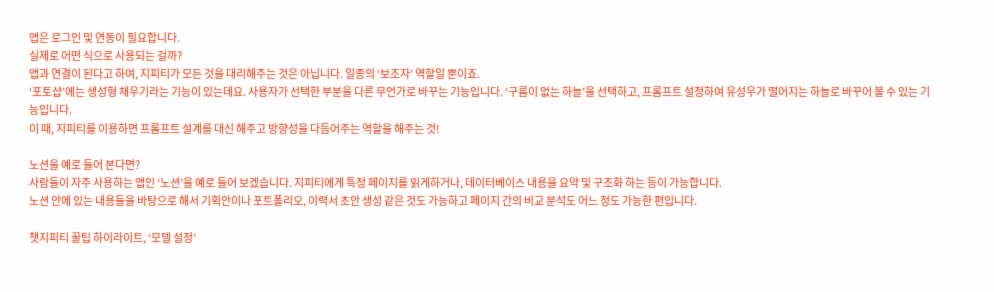앱은 로그인 및 연동이 필요합니다.
실제로 어떤 식으로 사용되는 걸까?
앱과 연결이 된다고 하여, 지피티가 모든 것을 대리해주는 것은 아닙니다. 일종의 ‘보조자’ 역할일 뿐이죠.
‘포토샵’에는 생성형 채우기라는 기능이 있는데요. 사용자가 선택한 부분을 다른 무언가로 바꾸는 기능입니다. ‘구름이 없는 하늘’을 선택하고, 프롬프트 설정하여 유성우가 떨어지는 하늘로 바꾸어 볼 수 있는 기능입니다.
이 때, 지피티를 이용하면 프롬프트 설계를 대신 해주고 방향성을 다듬어주는 역할을 해주는 것!

노션을 예로 들어 본다면?
사람들이 자주 사용하는 앱인 ‘노션’을 예로 들어 보겠습니다. 지피티에게 특정 페이지를 읽게하거나, 데이터베이스 내용을 요약 및 구조화 하는 등이 가능합니다.
노션 안에 있는 내용들을 바탕으로 해서 기획안이나 포트폴리오, 이력서 초안 생성 같은 것도 가능하고 페이지 간의 비교 분석도 어느 정도 가능한 편입니다.

챗지피티 꿀팁 하이라이트, ‘모델 설정’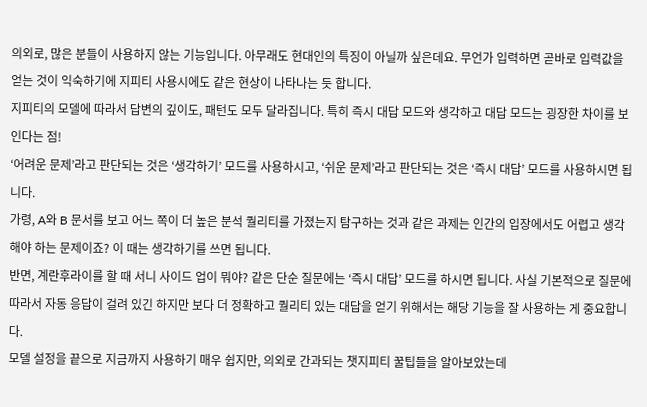의외로, 많은 분들이 사용하지 않는 기능입니다. 아무래도 현대인의 특징이 아닐까 싶은데요. 무언가 입력하면 곧바로 입력값을 얻는 것이 익숙하기에 지피티 사용시에도 같은 현상이 나타나는 듯 합니다.
지피티의 모델에 따라서 답변의 깊이도, 패턴도 모두 달라집니다. 특히 즉시 대답 모드와 생각하고 대답 모드는 굉장한 차이를 보인다는 점!
‘어려운 문제’라고 판단되는 것은 ‘생각하기’ 모드를 사용하시고, ‘쉬운 문제’라고 판단되는 것은 ‘즉시 대답’ 모드를 사용하시면 됩니다.
가령, A와 B 문서를 보고 어느 쪽이 더 높은 분석 퀄리티를 가졌는지 탐구하는 것과 같은 과제는 인간의 입장에서도 어렵고 생각해야 하는 문제이죠? 이 때는 생각하기를 쓰면 됩니다.
반면, 계란후라이를 할 때 서니 사이드 업이 뭐야? 같은 단순 질문에는 ‘즉시 대답’ 모드를 하시면 됩니다. 사실 기본적으로 질문에 따라서 자동 응답이 걸려 있긴 하지만 보다 더 정확하고 퀄리티 있는 대답을 얻기 위해서는 해당 기능을 잘 사용하는 게 중요합니다.
모델 설정을 끝으로 지금까지 사용하기 매우 쉽지만, 의외로 간과되는 챗지피티 꿀팁들을 알아보았는데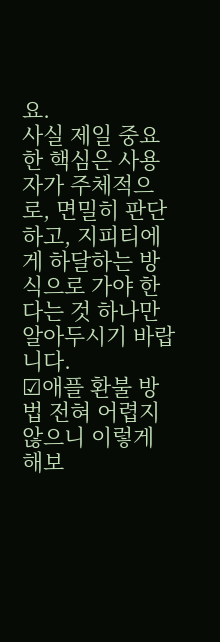요.
사실 제일 중요한 핵심은 사용자가 주체적으로, 면밀히 판단하고, 지피티에게 하달하는 방식으로 가야 한다는 것 하나만 알아두시기 바랍니다.
☑애플 환불 방법 전혀 어렵지 않으니 이렇게 해보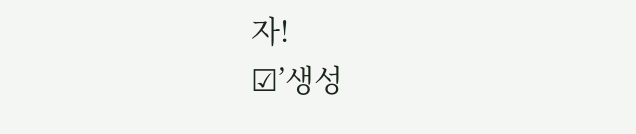자!
☑’생성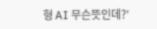형 AI 무슨뜻인데?’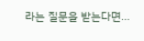라는 질문을 받는다면…